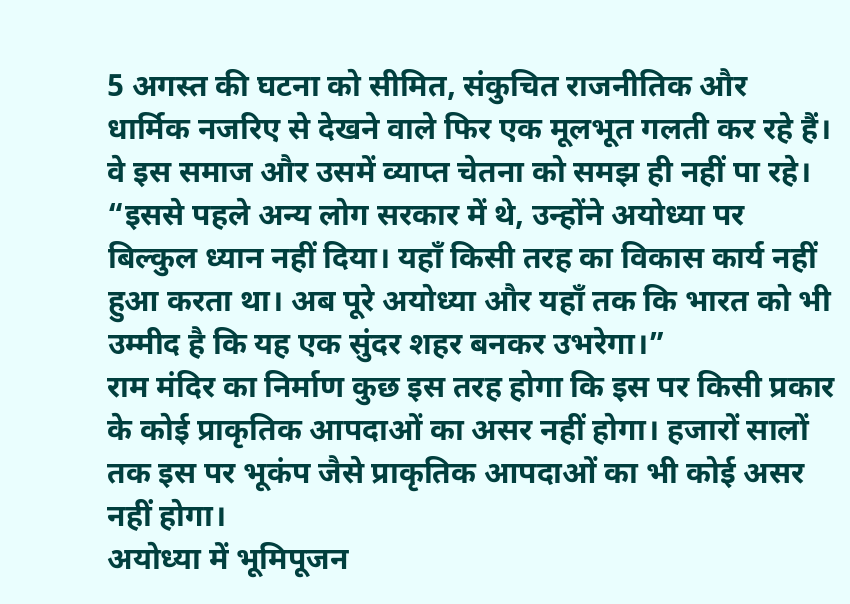5 अगस्त की घटना को सीमित, संकुचित राजनीतिक और धार्मिक नजरिए से देखने वाले फिर एक मूलभूत गलती कर रहे हैं। वे इस समाज और उसमें व्याप्त चेतना को समझ ही नहीं पा रहे।
“इससे पहले अन्य लोग सरकार में थे, उन्होंने अयोध्या पर बिल्कुल ध्यान नहीं दिया। यहाँ किसी तरह का विकास कार्य नहीं हुआ करता था। अब पूरे अयोध्या और यहाँ तक कि भारत को भी उम्मीद है कि यह एक सुंदर शहर बनकर उभरेगा।”
राम मंदिर का निर्माण कुछ इस तरह होगा कि इस पर किसी प्रकार के कोई प्राकृतिक आपदाओं का असर नहीं होगा। हजारों सालों तक इस पर भूकंप जैसे प्राकृतिक आपदाओं का भी कोई असर नहीं होगा।
अयोध्या में भूमिपूजन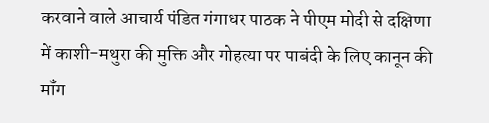करवाने वाले आचार्य पंडित गंगाधर पाठक ने पीएम मोदी से दक्षिणा में काशी-मथुरा की मुक्ति और गोहत्या पर पाबंदी के लिए कानून की मॉंग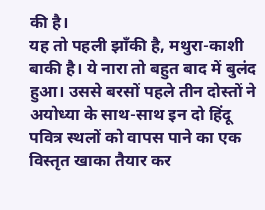की है।
यह तो पहली झाँकी है, मथुरा-काशी बाकी है। ये नारा तो बहुत बाद में बुलंद हुआ। उससे बरसों पहले तीन दोस्तों ने अयोध्या के साथ-साथ इन दो हिंदू पवित्र स्थलों को वापस पाने का एक विस्तृत खाका तैयार कर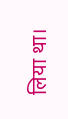लिया था।